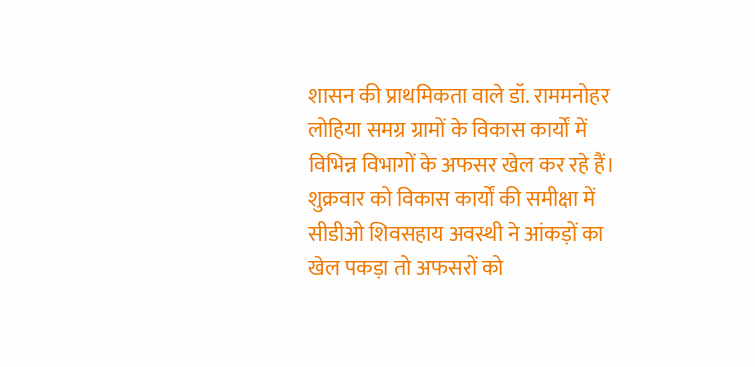शासन की प्राथमिकता वाले डॉ. राममनोहर लोहिया समग्र ग्रामों के विकास कार्यों में विभिन्न विभागों के अफसर खेल कर रहे हैं। शुक्रवार को विकास कार्यों की समीक्षा में सीडीओ शिवसहाय अवस्थी ने आंकड़ों का खेल पकड़ा तो अफसरों को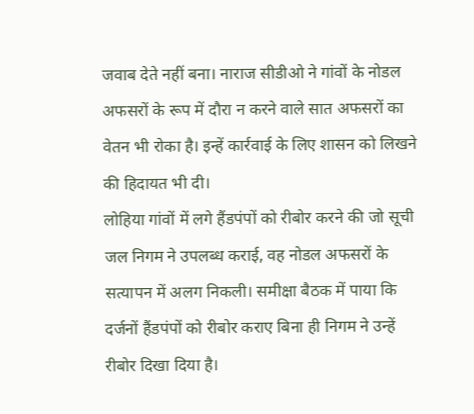जवाब देते नहीं बना। नाराज सीडीओ ने गांवों के नोडल अफसरों के रूप में दौरा न करने वाले सात अफसरों का वेतन भी रोका है। इन्हें कार्रवाई के लिए शासन को लिखने की हिदायत भी दी।
लोहिया गांवों में लगे हैंडपंपों को रीबोर करने की जो सूची जल निगम ने उपलब्ध कराई, वह नोडल अफसरों के सत्यापन में अलग निकली। समीक्षा बैठक में पाया कि दर्जनों हैंडपंपों को रीबोर कराए बिना ही निगम ने उन्हें रीबोर दिखा दिया है।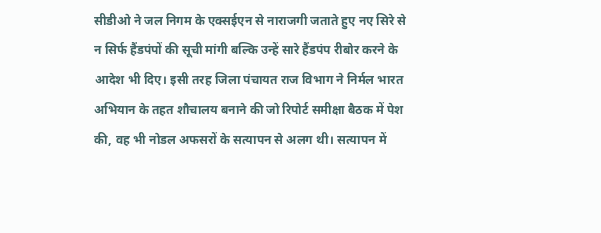सीडीओ ने जल निगम के एक्सईएन से नाराजगी जताते हुए नए सिरे से न सिर्फ हैंडपंपों की सूची मांगी बल्कि उन्हें सारे हैंडपंप रीबोर करने के आदेश भी दिए। इसी तरह जिला पंचायत राज विभाग ने निर्मल भारत अभियान के तहत शौचालय बनाने की जो रिपोर्ट समीक्षा बैठक में पेश की, वह भी नोडल अफसरों के सत्यापन से अलग थी। सत्यापन में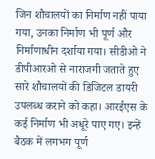जिन शौचालयों का निर्माण नहीं पाया गया, उनका निर्माण भी पूर्ण और निर्माणाधीन दर्शाया गया। सीडीओ ने डीपीआरओ से नाराजगी जताते हुए सारे शौचालयों की डिजिटल डायरी उपलब्ध कराने को कहा। आरईएस के कई निर्माण भी अधूरे पाए गए। इन्हें बैठक में लगभग पूर्ण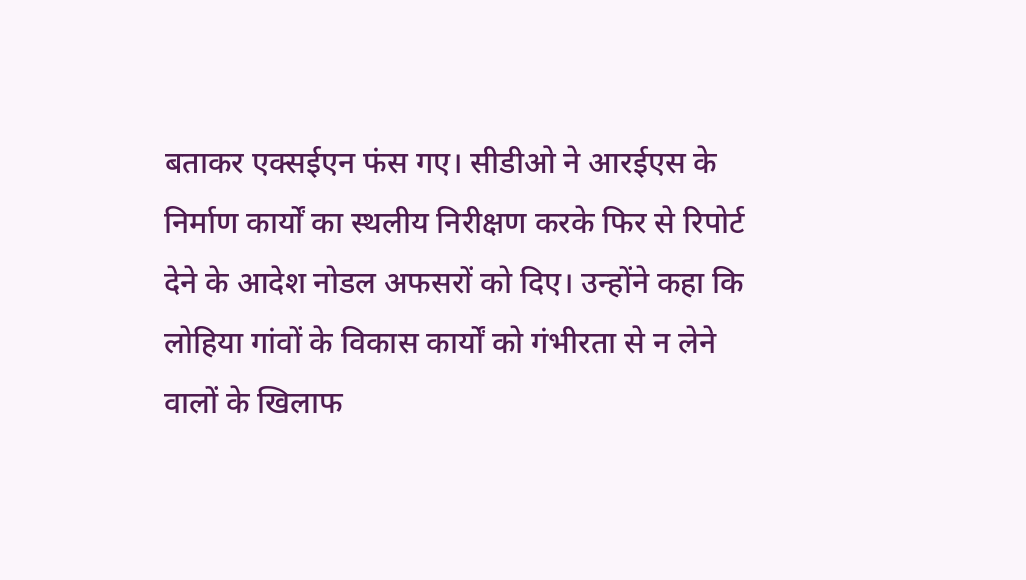बताकर एक्सईएन फंस गए। सीडीओ ने आरईएस के निर्माण कार्यों का स्थलीय निरीक्षण करके फिर से रिपोर्ट देने के आदेश नोडल अफसरों को दिए। उन्होंने कहा कि लोहिया गांवों के विकास कार्यों को गंभीरता से न लेने वालों के खिलाफ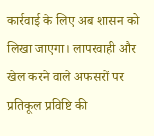कार्रवाई के लिए अब शासन को लिखा जाएगा। लापरवाही और खेल करने वाले अफसरों पर प्रतिकूल प्रविष्टि की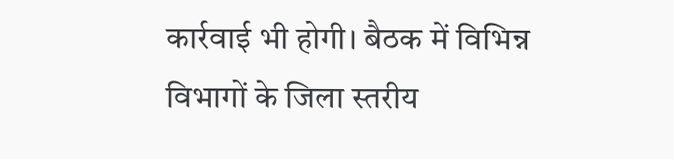कार्रवाई भी होगी। बैठक में विभिन्न विभागों के जिला स्तरीय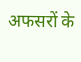अफसरों के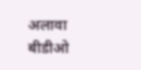अलावा बीडीओ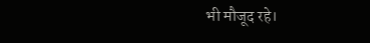भी मौजूद रहे।